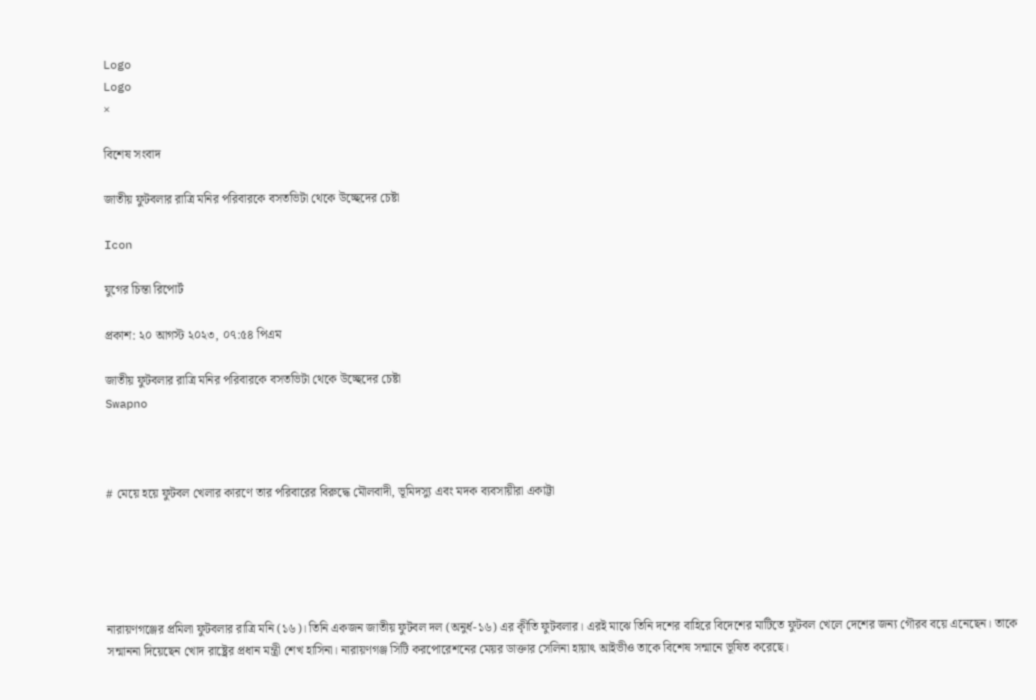Logo
Logo
×

বিশেষ সংবাদ

জাতীয় ফুটবলার রাত্রি মনির পরিবারকে বসতভিটা থেকে উচ্ছেদের চেষ্টা

Icon

যুগের চিন্তা রিপোর্ট

প্রকাশ: ২০ আগস্ট ২০২৩, ০৭:৫৪ পিএম

জাতীয় ফুটবলার রাত্রি মনির পরিবারকে বসতভিটা থেকে উচ্ছেদের চেষ্টা
Swapno



# মেয়ে হয়ে ফুটবল খেলার কারণে তার পরিবারের বিরুদ্ধে মৌলবাদী, ভূমিদস্যু এবং মদক ব্যবসায়ীরা একাট্টা





নারায়ণগঞ্জের প্রমিলা ফুটবলার রাত্রি মনি (১৬)। তিনি একজন জাতীয় ফুটবল দল (অনুর্ধ-১৬) এর কৃীতি ফুটবলার। এরই মাঝে তিনি দশের বাহিরে বিদেশের মাটিতে ফুটবল খেলে দেশের জন্য গৌরব বয়ে এনেছেন। তাকে সন্মাননা দিয়েছেন খোদ রাষ্ট্রের প্রধান মন্ত্রী শেখ হাসিনা। নারায়ণগঞ্জ সিটি করপোরেশনের মেয়র ডাক্তার সেলিনা হায়াৎ আইভীও তাকে বিশেষ সন্মানে ভূষিত করেছে।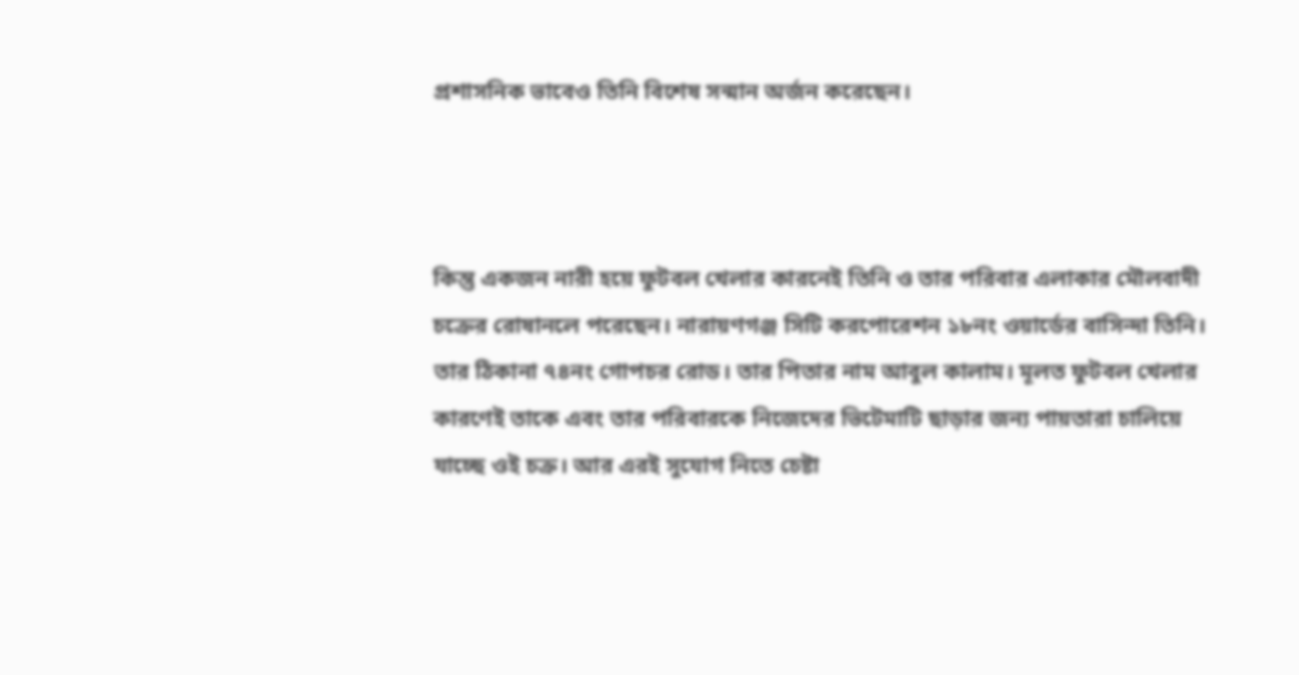প্রশাসনিক ভাবেও তিনি বিশেষ সন্মান অর্জন করেছেন।



কিন্তু একজন নারী হয়ে ফুটবল খেলার কারনেই তিনি ও তার পরিবার এলাকার মৌলবাদী চক্রের রোষানলে পরেছেন। নারায়ণগঞ্জ সিটি করপোরেশন ১৮নং ওয়ার্ডের বাসিন্দা তিনি। তার ঠিকানা ৭৪নং গোপচর রোড। তার পিতার নাম আবুল কালাম। মূলত ফুটবল খেলার কারণেই তাকে এবং তার পরিবারকে নিজেদের ভিটেমাটি ছাড়ার জন্য পায়তারা চালিয়ে যাচ্ছে ওই চক্র। আর এরই সুযোগ নিতে চেষ্টা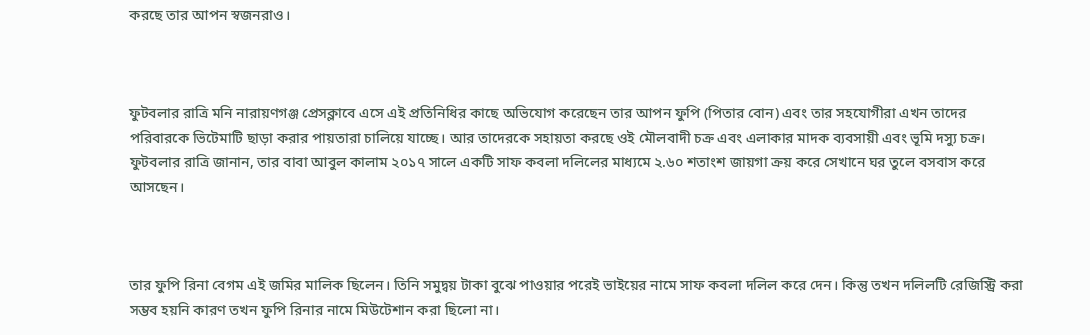করছে তার আপন স্বজনরাও।



ফুটবলার রাত্রি মনি নারায়ণগঞ্জ প্রেসক্লাবে এসে এই প্রতিনিধির কাছে অভিযোগ করেছেন তার আপন ফুপি (পিতার বোন) এবং তার সহযোগীরা এখন তাদের পরিবারকে ভিটেমাটি ছাড়া করার পায়তারা চালিয়ে যাচ্ছে। আর তাদেরকে সহায়তা করছে ওই মৌলবাদী চক্র এবং এলাকার মাদক ব্যবসায়ী এবং ভূমি দস্যু চক্র। ফুটবলার রাত্রি জানান, তার বাবা আবুল কালাম ২০১৭ সালে একটি সাফ কবলা দলিলের মাধ্যমে ২.৬০ শতাংশ জায়গা ক্রয় করে সেখানে ঘর তুলে বসবাস করে আসছেন।



তার ফুপি রিনা বেগম এই জমির মালিক ছিলেন। তিনি সমুদ্বয় টাকা বুঝে পাওয়ার পরেই ভাইয়ের নামে সাফ কবলা দলিল করে দেন। কিন্তু তখন দলিলটি রেজিস্ট্রি করা সম্ভব হয়নি কারণ তখন ফুপি রিনার নামে মিউটেশান করা ছিলো না।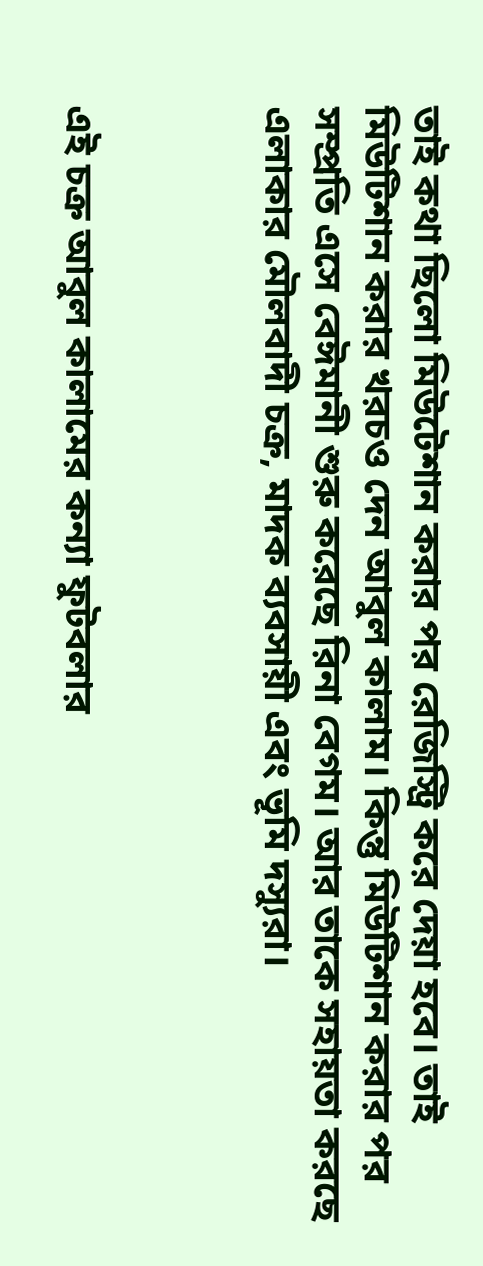তাই কথা ছিলো মিউটেশান করার পর রেজিস্ট্রি করে দেয়া হবে। তাই মিউটিশান করার খরচও দেন আবুল কালাম। কিন্তু মিউটিশান করার পর সম্প্রতি এসে বেঈমানী শুরু করেছে রিনা বেগম। আর তাকে সহায়তা করছে এলাকার মৌলবাদী চক্র, মাদক ব্যবসায়ী এবং ভূমি দস্যুরা।



এই চক্র আবুল কালামের কন্যা ফুটবলার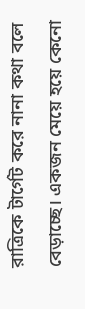রাত্রিকে টার্গেট করে নানা কথা বলে বেড়াচ্ছে। একজন মেয়ে হয়ে কেনো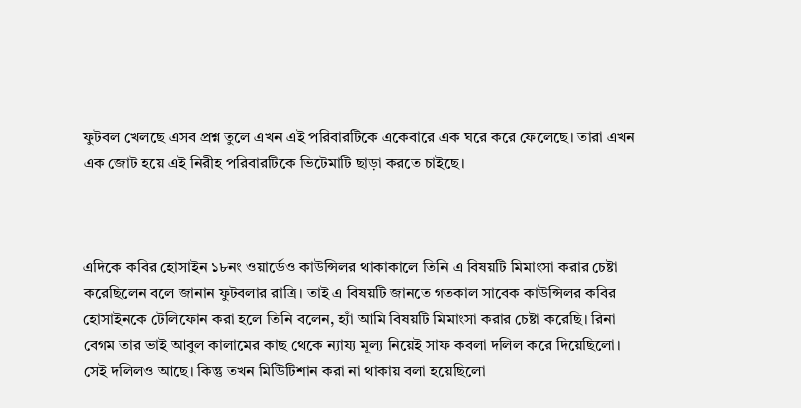ফুটবল খেলছে এসব প্রশ্ন তুলে এখন এই পরিবারটিকে একেবারে এক ঘরে করে ফেলেছে। তারা এখন এক জোট হয়ে এই নিরীহ পরিবারটিকে ভিটেমাটি ছাড়া করতে চাইছে।



এদিকে কবির হোসাইন ১৮নং ওয়ার্ডেও কাউন্সিলর থাকাকালে তিনি এ বিষয়টি মিমাংসা করার চেষ্টা করেছিলেন বলে জানান ফুটবলার রাত্রি। তাই এ বিষয়টি জানতে গতকাল সাবেক কাউন্সিলর কবির হোসাইনকে টেলিফোন করা হলে তিনি বলেন, হ্যাঁ আমি বিষয়টি মিমাংসা করার চেষ্টা করেছি। রিনা বেগম তার ভাই আবুল কালামের কাছ থেকে ন্যায্য মূল্য নিয়েই সাফ কবলা দলিল করে দিয়েছিলো। সেই দলিলও আছে। কিন্তু তখন মিউিটিশান করা না থাকায় বলা হয়েছিলো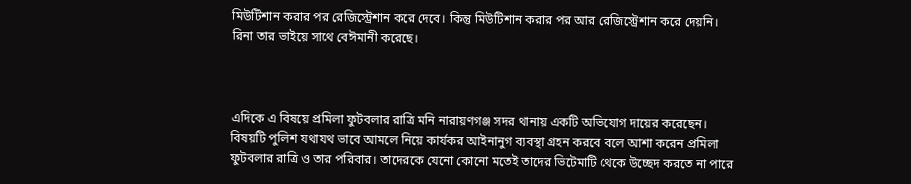মিউটিশান করার পর রেজিস্ট্রেশান করে দেবে। কিন্তু মিউটিশান করার পর আর রেজিস্ট্রেশান করে দেয়নি। রিনা তার ভাইয়ে সাথে বেঈমানী করেছে।



এদিকে এ বিষয়ে প্রমিলা ফুটবলার রাত্রি মনি নারায়ণগঞ্জ সদর থানায় একটি অভিযোগ দায়ের করেছেন। বিষয়টি পুলিশ যথাযথ ভাবে আমলে নিয়ে কার্যকর আইনানুগ ব্যবস্থা গ্রহন করবে বলে আশা করেন প্রমিলা ফুটবলার রাত্রি ও তার পরিবার। তাদেরকে যেনো কোনো মতেই তাদের ভিটেমাটি থেকে উচ্ছেদ করতে না পারে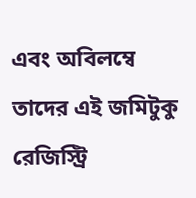এবং অবিলম্বে তাদের এই জমিটুকু রেজিস্ট্রি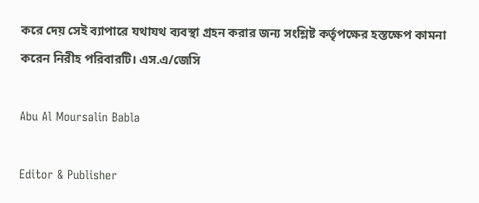করে দেয় সেই ব্যাপারে যথাযথ ব্যবস্থা গ্রহন করার জন্য সংশ্লিষ্ট কর্তৃপক্ষের হস্তক্ষেপ কামনা করেন নিরীহ পরিবারটি। এস.এ/জেসি

Abu Al Moursalin Babla

Editor & Publisher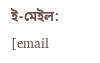ই-মেইল: [email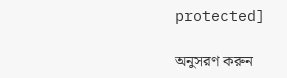protected]

অনুসরণ করুন